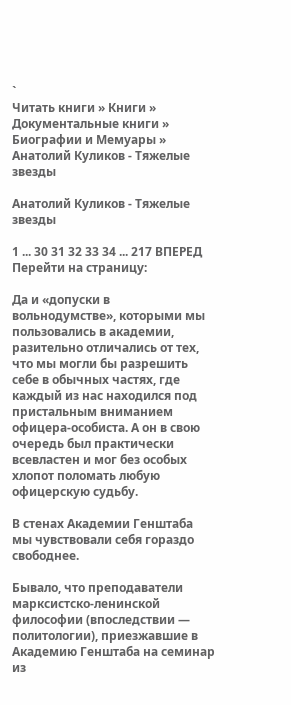`
Читать книги » Книги » Документальные книги » Биографии и Мемуары » Анатолий Куликов - Тяжелые звезды

Анатолий Куликов - Тяжелые звезды

1 ... 30 31 32 33 34 ... 217 ВПЕРЕД
Перейти на страницу:

Да и «допуски в вольнодумстве», которыми мы пользовались в академии, разительно отличались от тех, что мы могли бы разрешить себе в обычных частях, где каждый из нас находился под пристальным вниманием офицера-особиста. А он в свою очередь был практически всевластен и мог без особых хлопот поломать любую офицерскую судьбу.

В стенах Академии Генштаба мы чувствовали себя гораздо свободнее.

Бывало, что преподаватели марксистско-ленинской философии (впоследствии — политологии), приезжавшие в Академию Генштаба на семинар из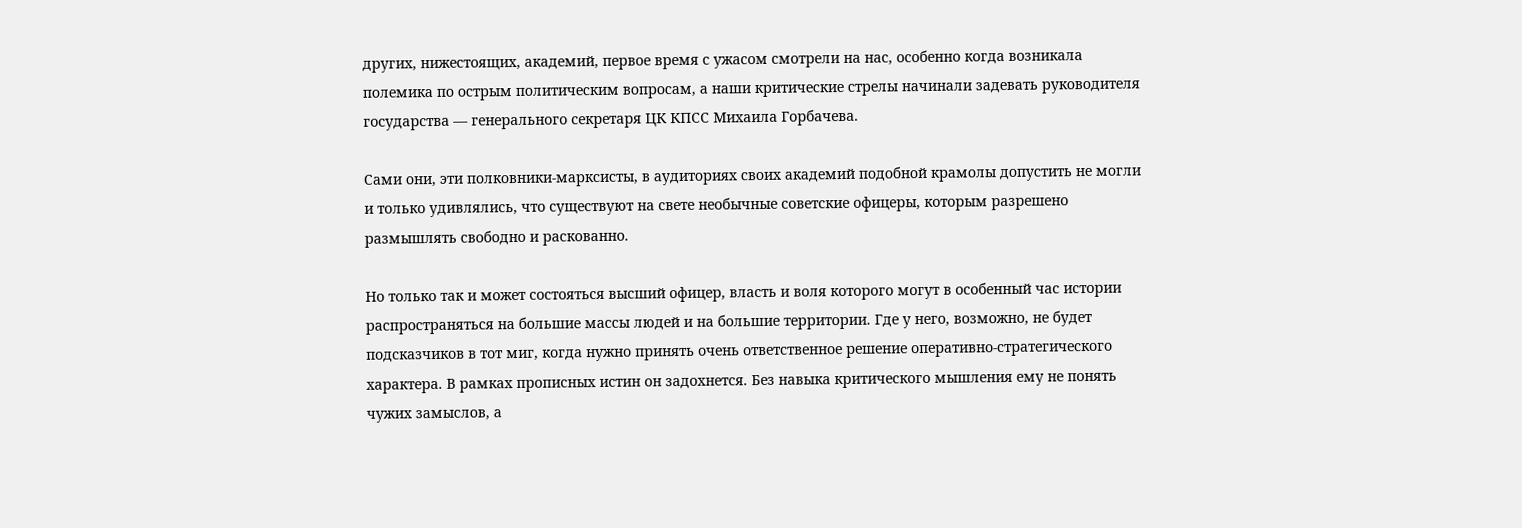других, нижестоящих, академий, первое время с ужасом смотрели на нас, особенно когда возникала полемика по острым политическим вопросам, а наши критические стрелы начинали задевать руководителя государства — генерального секретаря ЦК КПСС Михаила Горбачева.

Сами они, эти полковники-марксисты, в аудиториях своих академий подобной крамолы допустить не могли и только удивлялись, что существуют на свете необычные советские офицеры, которым разрешено размышлять свободно и раскованно.

Но только так и может состояться высший офицер, власть и воля которого могут в особенный час истории распространяться на большие массы людей и на большие территории. Где у него, возможно, не будет подсказчиков в тот миг, когда нужно принять очень ответственное решение оперативно-стратегического характера. В рамках прописных истин он задохнется. Без навыка критического мышления ему не понять чужих замыслов, а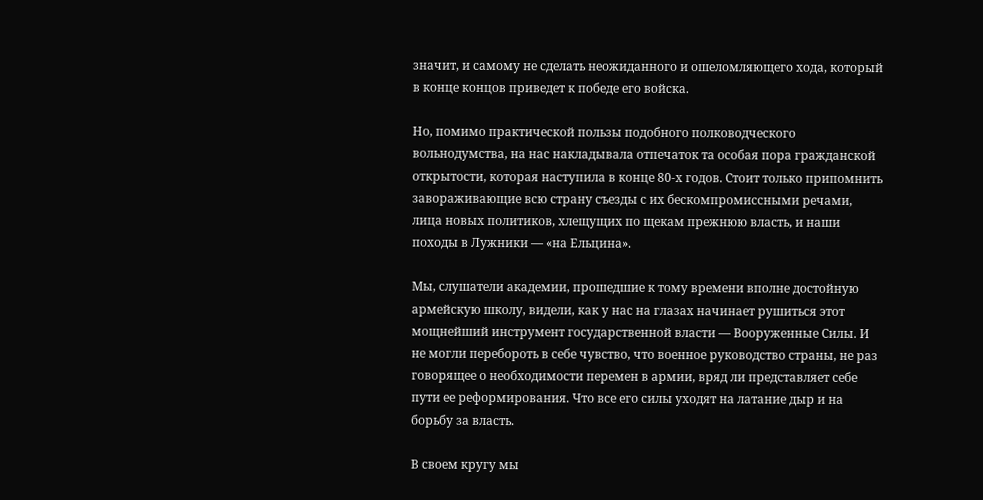значит, и самому не сделать неожиданного и ошеломляющего хода, который в конце концов приведет к победе его войска.

Но, помимо практической пользы подобного полководческого вольнодумства, на нас накладывала отпечаток та особая пора гражданской открытости, которая наступила в конце 80-х годов. Стоит только припомнить завораживающие всю страну съезды с их бескомпромиссными речами, лица новых политиков, хлещущих по щекам прежнюю власть, и наши походы в Лужники — «на Ельцина».

Мы, слушатели академии, прошедшие к тому времени вполне достойную армейскую школу, видели, как у нас на глазах начинает рушиться этот мощнейший инструмент государственной власти — Вооруженные Силы. И не могли перебороть в себе чувство, что военное руководство страны, не раз говорящее о необходимости перемен в армии, вряд ли представляет себе пути ее реформирования. Что все его силы уходят на латание дыр и на борьбу за власть.

В своем кругу мы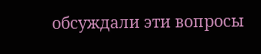обсуждали эти вопросы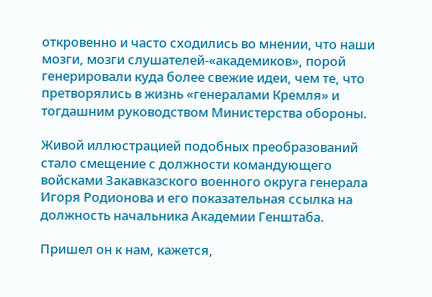откровенно и часто сходились во мнении, что наши мозги, мозги слушателей-«академиков», порой генерировали куда более свежие идеи, чем те, что претворялись в жизнь «генералами Кремля» и тогдашним руководством Министерства обороны.

Живой иллюстрацией подобных преобразований стало смещение с должности командующего войсками Закавказского военного округа генерала Игоря Родионова и его показательная ссылка на должность начальника Академии Генштаба.

Пришел он к нам, кажется,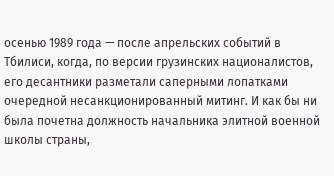осенью 1989 года — после апрельских событий в Тбилиси, когда, по версии грузинских националистов, его десантники разметали саперными лопатками очередной несанкционированный митинг. И как бы ни была почетна должность начальника элитной военной школы страны,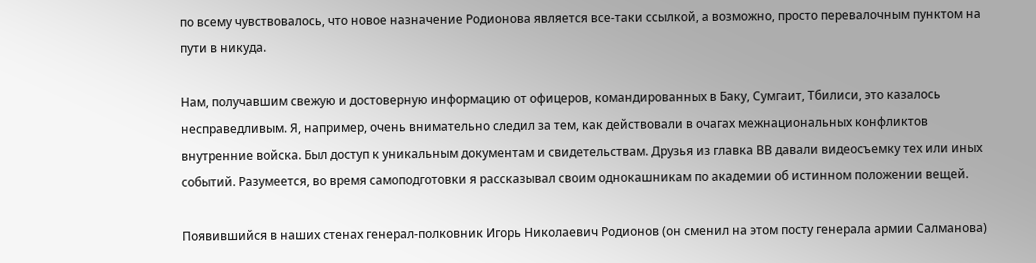по всему чувствовалось, что новое назначение Родионова является все-таки ссылкой, а возможно, просто перевалочным пунктом на пути в никуда.

Нам, получавшим свежую и достоверную информацию от офицеров, командированных в Баку, Сумгаит, Тбилиси, это казалось несправедливым. Я, например, очень внимательно следил за тем, как действовали в очагах межнациональных конфликтов внутренние войска. Был доступ к уникальным документам и свидетельствам. Друзья из главка ВВ давали видеосъемку тех или иных событий. Разумеется, во время самоподготовки я рассказывал своим однокашникам по академии об истинном положении вещей.

Появившийся в наших стенах генерал-полковник Игорь Николаевич Родионов (он сменил на этом посту генерала армии Салманова)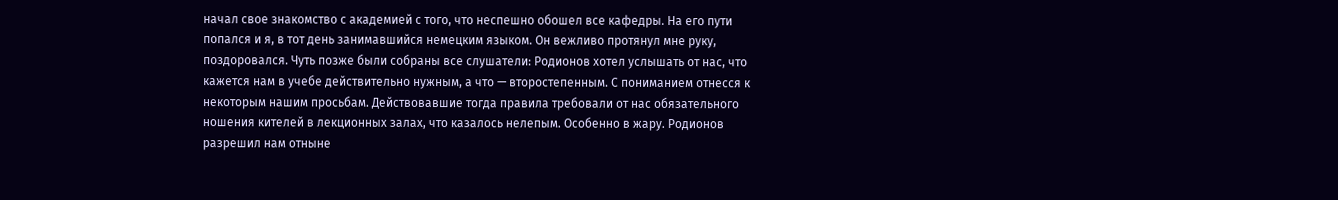начал свое знакомство с академией с того, что неспешно обошел все кафедры. На его пути попался и я, в тот день занимавшийся немецким языком. Он вежливо протянул мне руку, поздоровался. Чуть позже были собраны все слушатели: Родионов хотел услышать от нас, что кажется нам в учебе действительно нужным, а что — второстепенным. С пониманием отнесся к некоторым нашим просьбам. Действовавшие тогда правила требовали от нас обязательного ношения кителей в лекционных залах, что казалось нелепым. Особенно в жару. Родионов разрешил нам отныне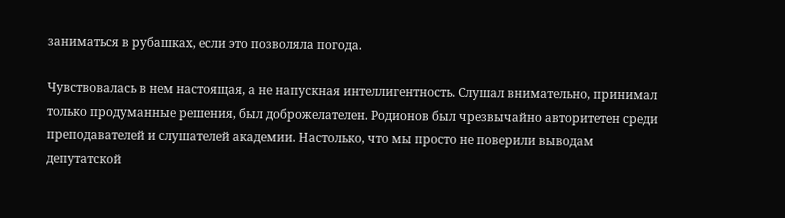заниматься в рубашках, если это позволяла погода.

Чувствовалась в нем настоящая, а не напускная интеллигентность. Слушал внимательно, принимал только продуманные решения, был доброжелателен. Родионов был чрезвычайно авторитетен среди преподавателей и слушателей академии. Настолько, что мы просто не поверили выводам депутатской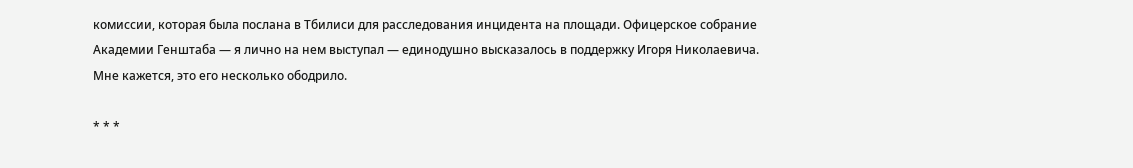комиссии, которая была послана в Тбилиси для расследования инцидента на площади. Офицерское собрание Академии Генштаба — я лично на нем выступал — единодушно высказалось в поддержку Игоря Николаевича. Мне кажется, это его несколько ободрило.

* * *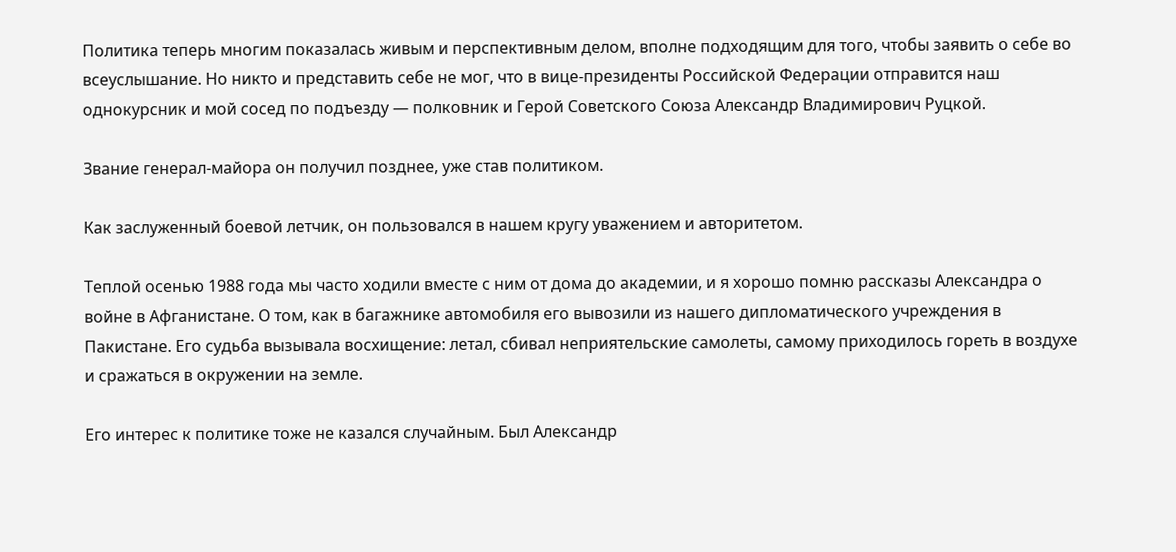Политика теперь многим показалась живым и перспективным делом, вполне подходящим для того, чтобы заявить о себе во всеуслышание. Но никто и представить себе не мог, что в вице-президенты Российской Федерации отправится наш однокурсник и мой сосед по подъезду — полковник и Герой Советского Союза Александр Владимирович Руцкой.

Звание генерал-майора он получил позднее, уже став политиком.

Как заслуженный боевой летчик, он пользовался в нашем кругу уважением и авторитетом.

Теплой осенью 1988 года мы часто ходили вместе с ним от дома до академии, и я хорошо помню рассказы Александра о войне в Афганистане. О том, как в багажнике автомобиля его вывозили из нашего дипломатического учреждения в Пакистане. Его судьба вызывала восхищение: летал, сбивал неприятельские самолеты, самому приходилось гореть в воздухе и сражаться в окружении на земле.

Его интерес к политике тоже не казался случайным. Был Александр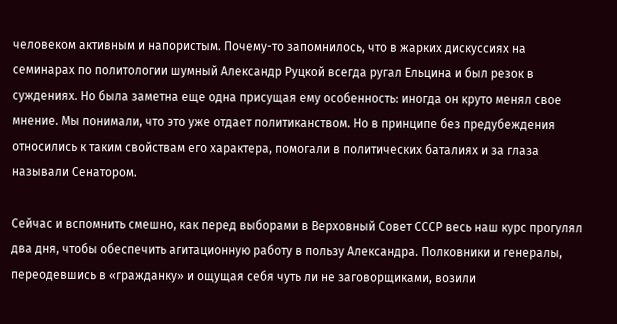человеком активным и напористым. Почему-то запомнилось, что в жарких дискуссиях на семинарах по политологии шумный Александр Руцкой всегда ругал Ельцина и был резок в суждениях. Но была заметна еще одна присущая ему особенность: иногда он круто менял свое мнение. Мы понимали, что это уже отдает политиканством. Но в принципе без предубеждения относились к таким свойствам его характера, помогали в политических баталиях и за глаза называли Сенатором.

Сейчас и вспомнить смешно, как перед выборами в Верховный Совет СССР весь наш курс прогулял два дня, чтобы обеспечить агитационную работу в пользу Александра. Полковники и генералы, переодевшись в «гражданку» и ощущая себя чуть ли не заговорщиками, возили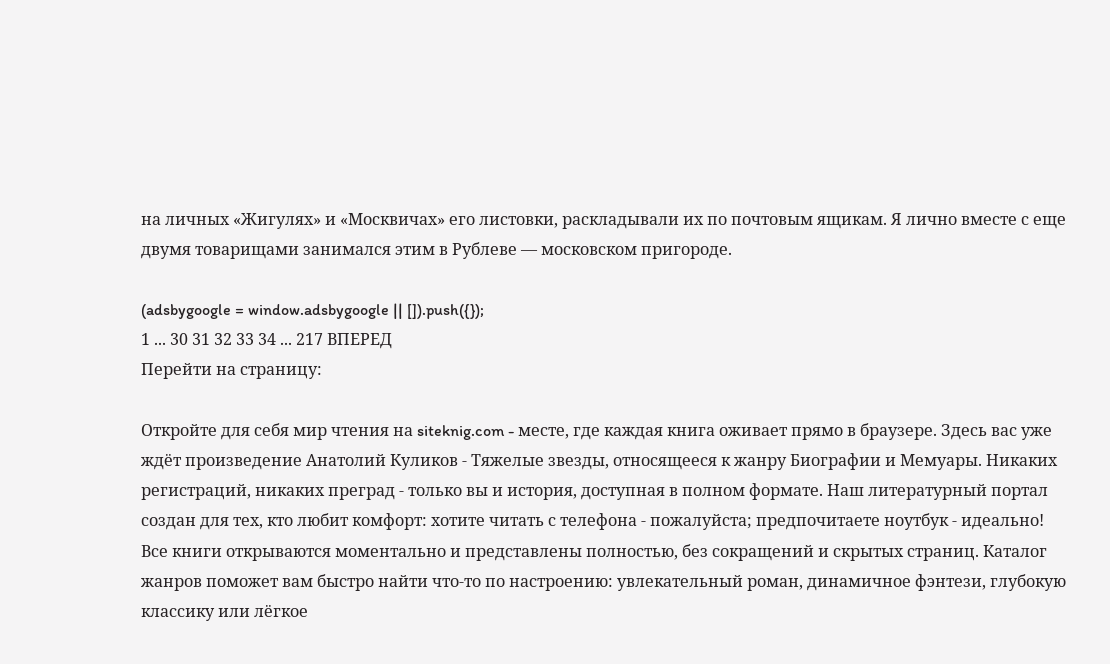на личных «Жигулях» и «Москвичах» его листовки, раскладывали их по почтовым ящикам. Я лично вместе с еще двумя товарищами занимался этим в Рублеве — московском пригороде.

(adsbygoogle = window.adsbygoogle || []).push({});
1 ... 30 31 32 33 34 ... 217 ВПЕРЕД
Перейти на страницу:

Откройте для себя мир чтения на siteknig.com - месте, где каждая книга оживает прямо в браузере. Здесь вас уже ждёт произведение Анатолий Куликов - Тяжелые звезды, относящееся к жанру Биографии и Мемуары. Никаких регистраций, никаких преград - только вы и история, доступная в полном формате. Наш литературный портал создан для тех, кто любит комфорт: хотите читать с телефона - пожалуйста; предпочитаете ноутбук - идеально! Все книги открываются моментально и представлены полностью, без сокращений и скрытых страниц. Каталог жанров поможет вам быстро найти что-то по настроению: увлекательный роман, динамичное фэнтези, глубокую классику или лёгкое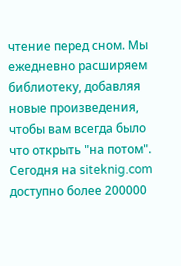чтение перед сном. Мы ежедневно расширяем библиотеку, добавляя новые произведения, чтобы вам всегда было что открыть "на потом". Сегодня на siteknig.com доступно более 200000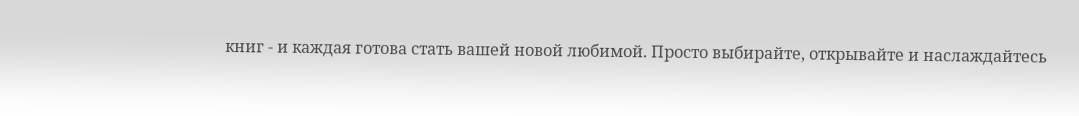книг - и каждая готова стать вашей новой любимой. Просто выбирайте, открывайте и наслаждайтесь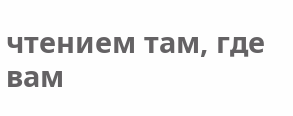чтением там, где вам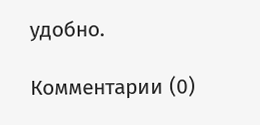удобно.

Комментарии (0)